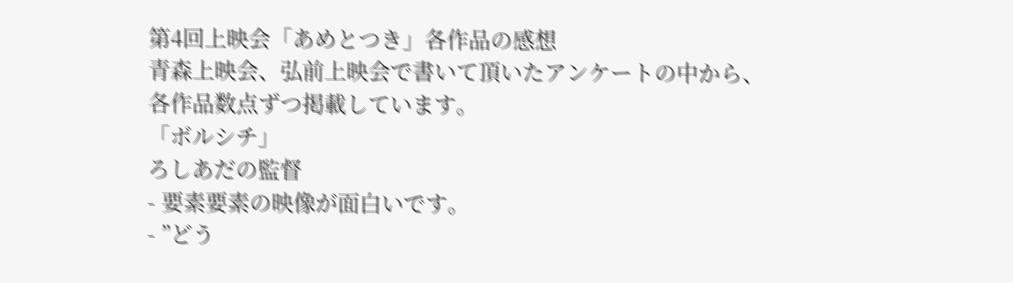第4回上映会「あめとつき」各作品の感想
青森上映会、弘前上映会で書いて頂いたアンケートの中から、
各作品数点ずつ掲載しています。
「ボルシチ」
ろしあだの監督
- 要素要素の映像が面白いです。
- ”どう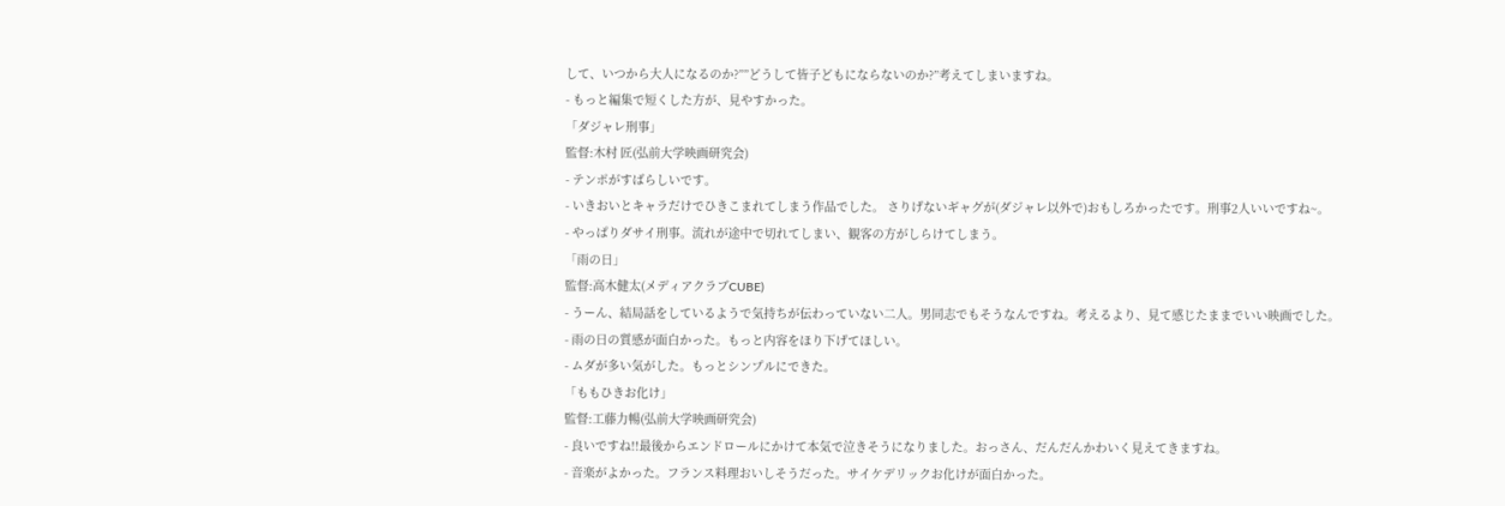して、いつから大人になるのか?””どうして皆子どもにならないのか?”考えてしまいますね。
- もっと編集で短くした方が、見やすかった。
「ダジャレ刑事」
監督:木村 匠(弘前大学映画研究会)
- テンポがすばらしいです。
- いきおいとキャラだけでひきこまれてしまう作品でした。 さりげないギャグが(ダジャレ以外で)おもしろかったです。刑事2人いいですね~。
- やっぱりダサイ刑事。流れが途中で切れてしまい、観客の方がしらけてしまう。
「雨の日」
監督:高木健太(メディアクラブCUBE)
- うーん、結局話をしているようで気持ちが伝わっていない二人。男同志でもそうなんですね。考えるより、見て感じたままでいい映画でした。
- 雨の日の質感が面白かった。もっと内容をほり下げてほしい。
- ムダが多い気がした。もっとシンプルにできた。
「ももひきお化け」
監督:工藤力暢(弘前大学映画研究会)
- 良いですね!!最後からエンドロールにかけて本気で泣きそうになりました。おっさん、だんだんかわいく見えてきますね。
- 音楽がよかった。フランス料理おいしそうだった。サイケデリックお化けが面白かった。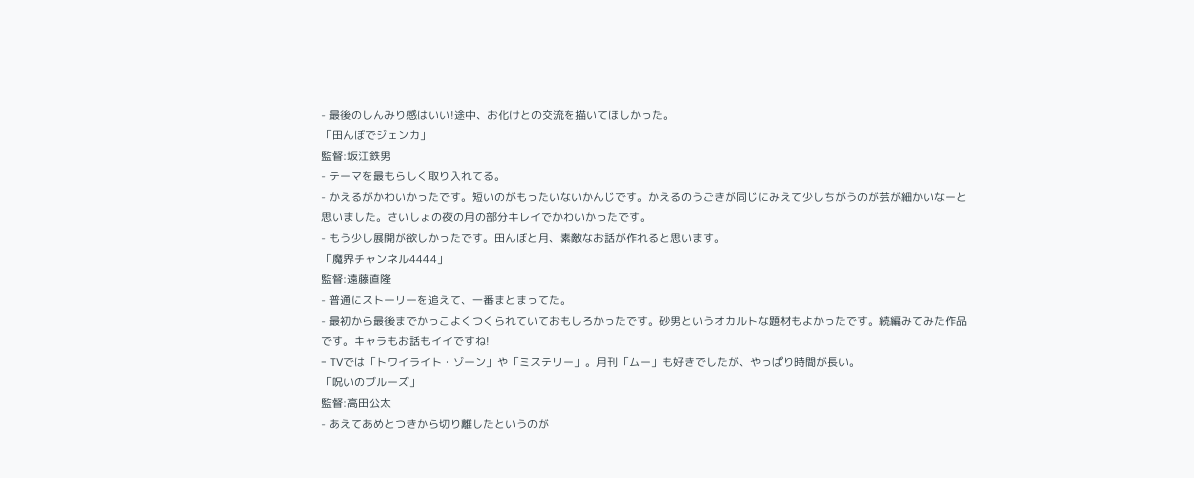- 最後のしんみり感はいい!途中、お化けとの交流を描いてほしかった。
「田んぼでジェンカ」
監督:坂江鉄男
- テーマを最もらしく取り入れてる。
- かえるがかわいかったです。短いのがもったいないかんじです。かえるのうごきが同じにみえて少しちがうのが芸が細かいなーと思いました。さいしょの夜の月の部分キレイでかわいかったです。
- もう少し展開が欲しかったです。田んぼと月、素敵なお話が作れると思います。
「魔界チャンネル4444」
監督:遠藤直隆
- 普通にストーリーを追えて、一番まとまってた。
- 最初から最後までかっこよくつくられていておもしろかったです。砂男というオカルトな題材もよかったです。続編みてみた作品です。キャラもお話もイイですね!
- TVでは「トワイライト・ゾーン」や「ミステリー」。月刊「ムー」も好きでしたが、やっぱり時間が長い。
「呪いのブルーズ」
監督:高田公太
- あえてあめとつきから切り離したというのが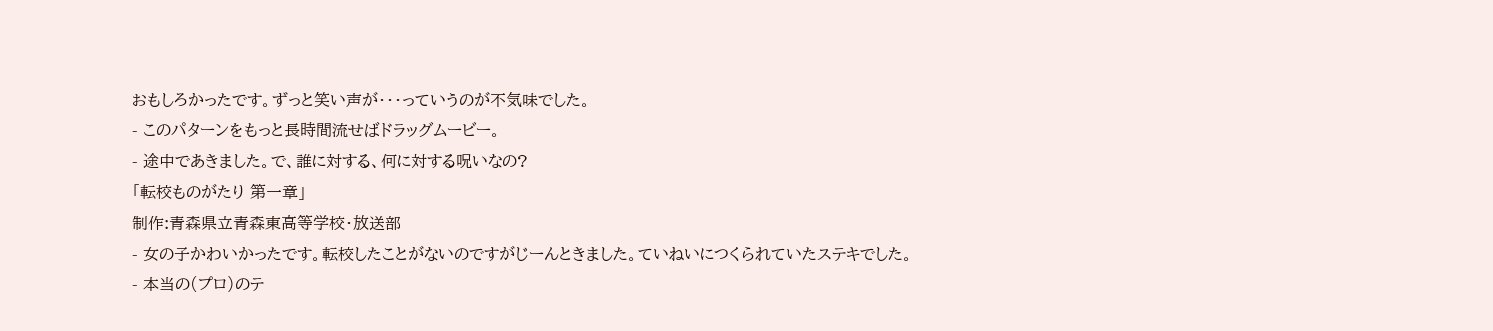おもしろかったです。ずっと笑い声が・・・っていうのが不気味でした。
- このパターンをもっと長時間流せばドラッグムービー。
- 途中であきました。で、誰に対する、何に対する呪いなの?
「転校ものがたり 第一章」
制作:青森県立青森東高等学校・放送部
- 女の子かわいかったです。転校したことがないのですがじーんときました。ていねいにつくられていたステキでした。
- 本当の(プロ)のテ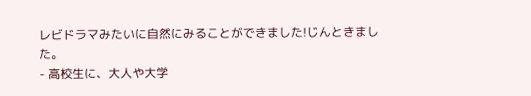レビドラマみたいに自然にみることができました!じんときました。
- 高校生に、大人や大学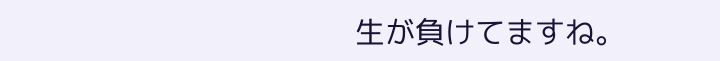生が負けてますね。